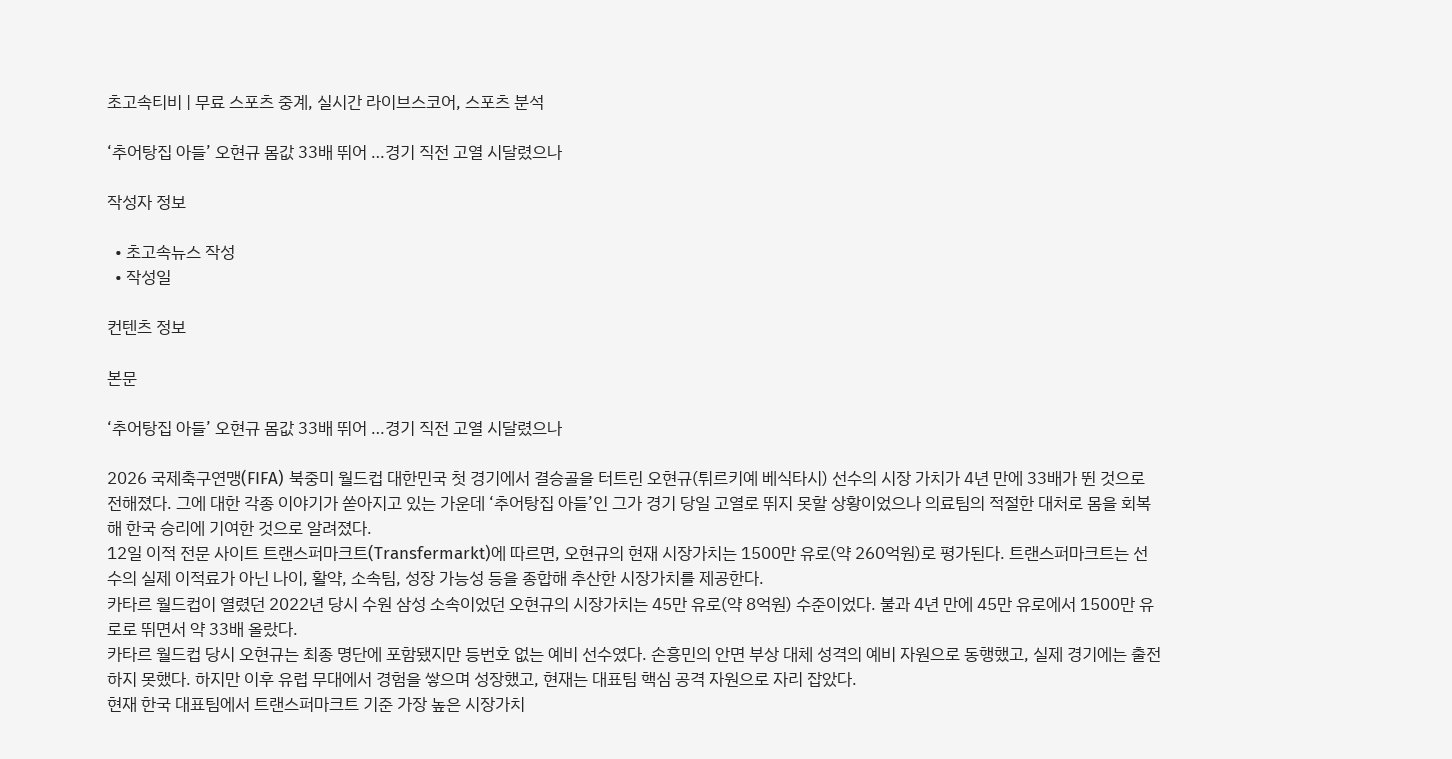초고속티비 | 무료 스포츠 중계, 실시간 라이브스코어, 스포츠 분석

‘추어탕집 아들’ 오현규 몸값 33배 뛰어 …경기 직전 고열 시달렸으나

작성자 정보

  • 초고속뉴스 작성
  • 작성일

컨텐츠 정보

본문

‘추어탕집 아들’ 오현규 몸값 33배 뛰어 …경기 직전 고열 시달렸으나

2026 국제축구연맹(FIFA) 북중미 월드컵 대한민국 첫 경기에서 결승골을 터트린 오현규(튀르키예 베식타시) 선수의 시장 가치가 4년 만에 33배가 뛴 것으로 전해졌다. 그에 대한 각종 이야기가 쏟아지고 있는 가운데 ‘추어탕집 아들’인 그가 경기 당일 고열로 뛰지 못할 상황이었으나 의료팀의 적절한 대처로 몸을 회복해 한국 승리에 기여한 것으로 알려졌다.
12일 이적 전문 사이트 트랜스퍼마크트(Transfermarkt)에 따르면, 오현규의 현재 시장가치는 1500만 유로(약 260억원)로 평가된다. 트랜스퍼마크트는 선수의 실제 이적료가 아닌 나이, 활약, 소속팀, 성장 가능성 등을 종합해 추산한 시장가치를 제공한다.
카타르 월드컵이 열렸던 2022년 당시 수원 삼성 소속이었던 오현규의 시장가치는 45만 유로(약 8억원) 수준이었다. 불과 4년 만에 45만 유로에서 1500만 유로로 뛰면서 약 33배 올랐다.
카타르 월드컵 당시 오현규는 최종 명단에 포함됐지만 등번호 없는 예비 선수였다. 손흥민의 안면 부상 대체 성격의 예비 자원으로 동행했고, 실제 경기에는 출전하지 못했다. 하지만 이후 유럽 무대에서 경험을 쌓으며 성장했고, 현재는 대표팀 핵심 공격 자원으로 자리 잡았다.
현재 한국 대표팀에서 트랜스퍼마크트 기준 가장 높은 시장가치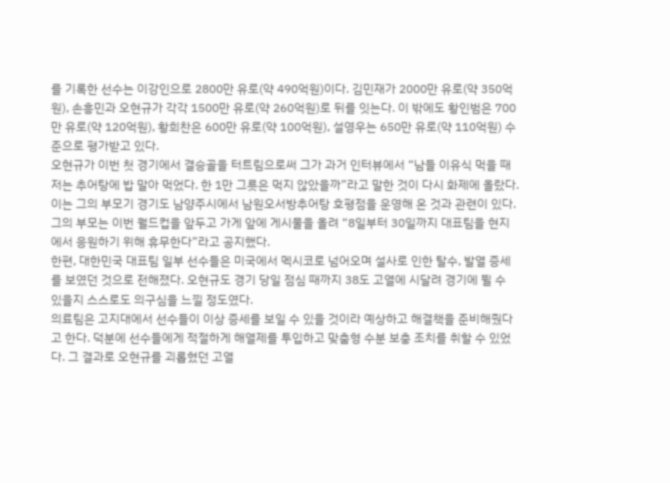를 기록한 선수는 이강인으로 2800만 유로(약 490억원)이다. 김민재가 2000만 유로(약 350억원), 손흥민과 오현규가 각각 1500만 유로(약 260억원)로 뒤를 잇는다. 이 밖에도 황인범은 700만 유로(약 120억원), 황희찬은 600만 유로(약 100억원), 설영우는 650만 유로(약 110억원) 수준으로 평가받고 있다.
오현규가 이번 첫 경기에서 결승골을 터트림으로써 그가 과거 인터뷰에서 “남들 이유식 먹을 때 저는 추어탕에 밥 말아 먹었다. 한 1만 그릇은 먹지 않았을까”라고 말한 것이 다시 화제에 올랐다. 이는 그의 부모기 경기도 남양주시에서 남원오서방추어탕 호평점을 운영해 온 것과 관련이 있다. 그의 부모는 이번 월드컵을 앞두고 가게 앞에 게시물을 올려 “8일부터 30일까지 대표팀을 현지에서 응원하기 위해 휴무한다”라고 공지했다.
한편, 대한민국 대표팀 일부 선수들은 미국에서 멕시코로 넘어오며 설사로 인한 탈수, 발열 증세를 보였던 것으로 전해졌다. 오현규도 경기 당일 점심 때까지 38도 고열에 시달려 경기에 뛸 수 있을지 스스로도 의구심을 느낄 정도였다.
의료팀은 고지대에서 선수들이 이상 증세를 보일 수 있을 것이라 예상하고 해결책을 준비해줬다고 한다. 덕분에 선수들에게 적절하게 해열제를 투입하고 맞춤형 수분 보충 조치를 취할 수 있었다. 그 결과로 오현규를 괴롭혔던 고열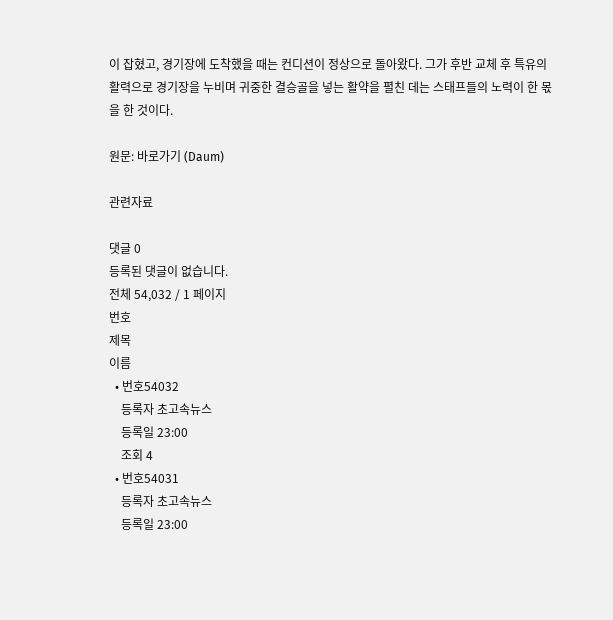이 잡혔고, 경기장에 도착했을 때는 컨디션이 정상으로 돌아왔다. 그가 후반 교체 후 특유의 활력으로 경기장을 누비며 귀중한 결승골을 넣는 활약을 펼친 데는 스태프들의 노력이 한 몫을 한 것이다.

원문: 바로가기 (Daum)

관련자료

댓글 0
등록된 댓글이 없습니다.
전체 54,032 / 1 페이지
번호
제목
이름
  • 번호54032
    등록자 초고속뉴스
    등록일 23:00
    조회 4
  • 번호54031
    등록자 초고속뉴스
    등록일 23:00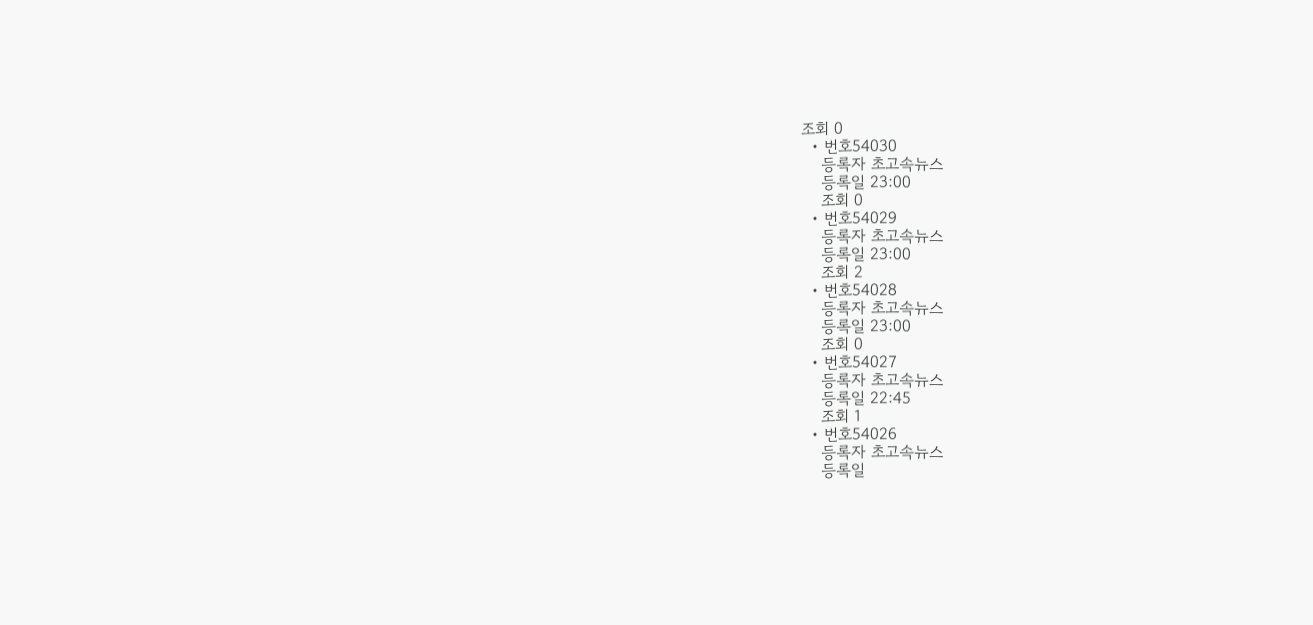조회 0
  • 번호54030
    등록자 초고속뉴스
    등록일 23:00
    조회 0
  • 번호54029
    등록자 초고속뉴스
    등록일 23:00
    조회 2
  • 번호54028
    등록자 초고속뉴스
    등록일 23:00
    조회 0
  • 번호54027
    등록자 초고속뉴스
    등록일 22:45
    조회 1
  • 번호54026
    등록자 초고속뉴스
    등록일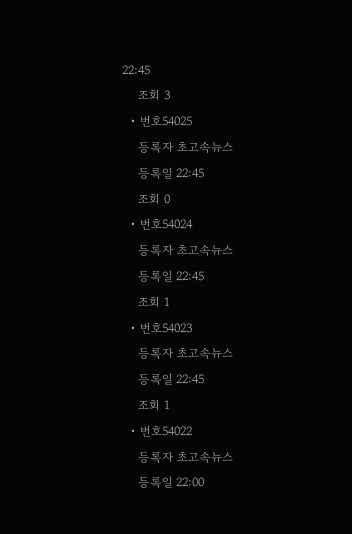22:45
    조회 3
  • 번호54025
    등록자 초고속뉴스
    등록일 22:45
    조회 0
  • 번호54024
    등록자 초고속뉴스
    등록일 22:45
    조회 1
  • 번호54023
    등록자 초고속뉴스
    등록일 22:45
    조회 1
  • 번호54022
    등록자 초고속뉴스
    등록일 22:00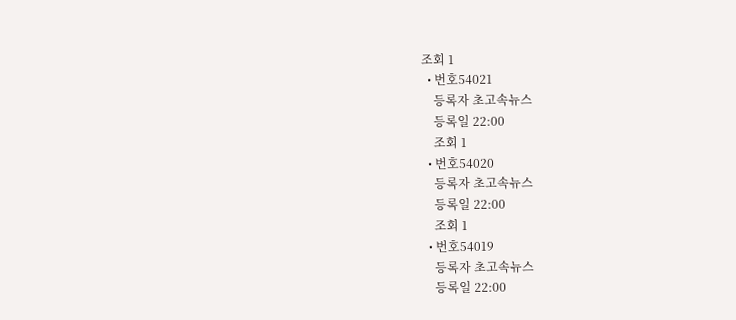조회 1
  • 번호54021
    등록자 초고속뉴스
    등록일 22:00
    조회 1
  • 번호54020
    등록자 초고속뉴스
    등록일 22:00
    조회 1
  • 번호54019
    등록자 초고속뉴스
    등록일 22:00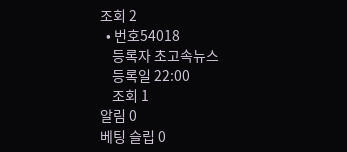조회 2
  • 번호54018
    등록자 초고속뉴스
    등록일 22:00
    조회 1
알림 0
베팅 슬립 0